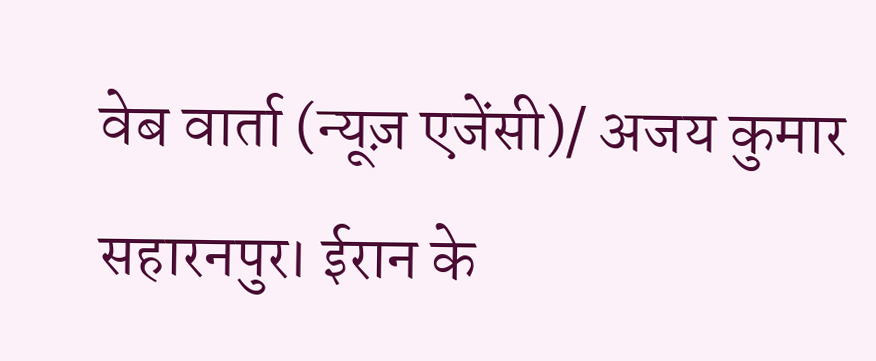वेब वार्ता (न्यूज़ एजेंसी)/ अजय कुमार
सहारनपुर। ईरान के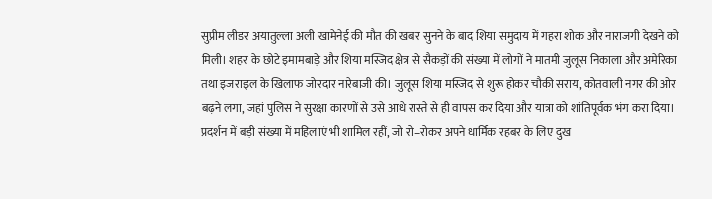सुप्रीम लीडर अयातुल्ला अली खामेनेई की मौत की खबर सुनने के बाद शिया समुदाय में गहरा शोक और नाराजगी देखने को मिली। शहर के छोटे इमामबाड़े और शिया मस्जिद क्षेत्र से सैकड़ों की संख्या में लोगों ने मातमी जुलूस निकाला और अमेरिका तथा इजराइल के खिलाफ जोरदार नारेबाजी की। जुलूस शिया मस्जिद से शुरू होकर चौकी सराय, कोतवाली नगर की ओर बढ़ने लगा, जहां पुलिस ने सुरक्षा कारणों से उसे आधे रास्ते से ही वापस कर दिया और यात्रा को शांतिपूर्वक भंग करा दिया।
प्रदर्शन में बड़ी संख्या में महिलाएं भी शामिल रहीं, जो रो–रोकर अपने धार्मिक रहबर के लिए दुख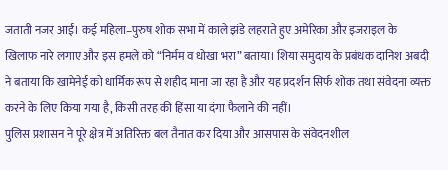जताती नजर आईं। कई महिला–पुरुष शोक सभा में काले झंडे लहराते हुए अमेरिका और इजराइल के खिलाफ नारे लगाए और इस हमले को “निर्मम व धोखा भरा” बताया। शिया समुदाय के प्रबंधक दानिश अबदी ने बताया कि खामेनेई को धार्मिक रूप से शहीद माना जा रहा है और यह प्रदर्शन सिर्फ शोक तथा संवेदना व्यक्त करने के लिए किया गया है, किसी तरह की हिंसा या दंगा फैलाने की नहीं।
पुलिस प्रशासन ने पूरे क्षेत्र में अतिरिक्त बल तैनात कर दिया और आसपास के संवेदनशील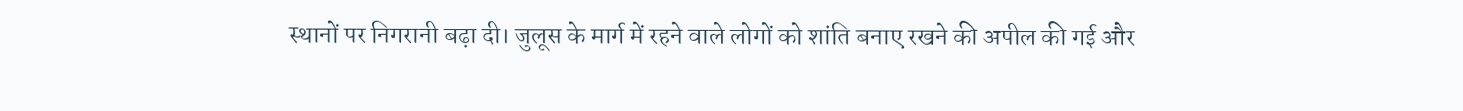स्थानों पर निगरानी बढ़ा दी। जुलूस के मार्ग में रहने वाले लोगों को शांति बनाए रखने की अपील की गई और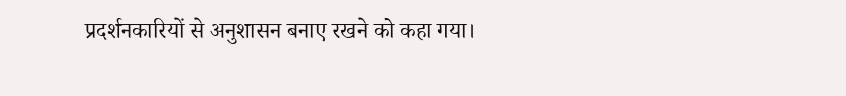प्रदर्शनकारियों से अनुशासन बनाए रखने को कहा गया।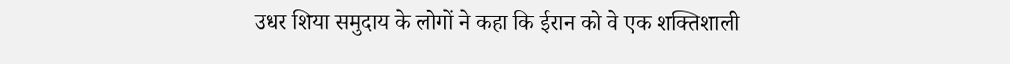उधर शिया समुदाय के लोगों ने कहा कि ईरान को वे एक शक्तिशाली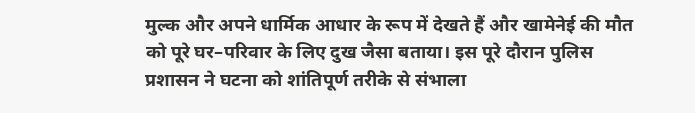मुल्क और अपने धार्मिक आधार के रूप में देखते हैं और खामेनेई की मौत को पूरे घर–परिवार के लिए दुख जैसा बताया। इस पूरे दौरान पुलिस प्रशासन ने घटना को शांतिपूर्ण तरीके से संभाला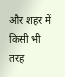और शहर में किसी भी तरह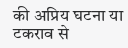की अप्रिय घटना या टकराव से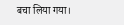बचा लिया गया।